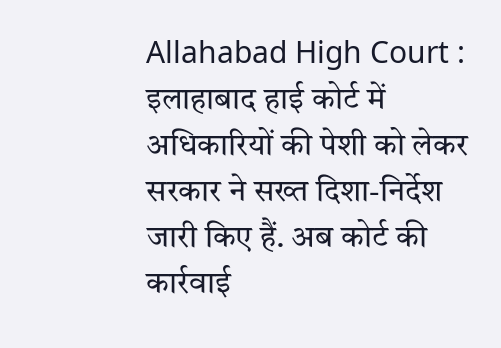Allahabad High Court : इलाहाबाद हाई कोर्ट में अधिकारियों की पेशी को लेकर सरकार ने सख्त दिशा-निर्देश जारी किए हैं. अब कोर्ट की कार्रवाई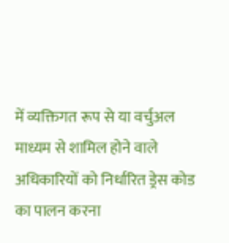में व्यक्तिगत रूप से या वर्चुअल माध्यम से शामिल होने वाले अधिकारियों को निर्धारित ड्रेस कोड का पालन करना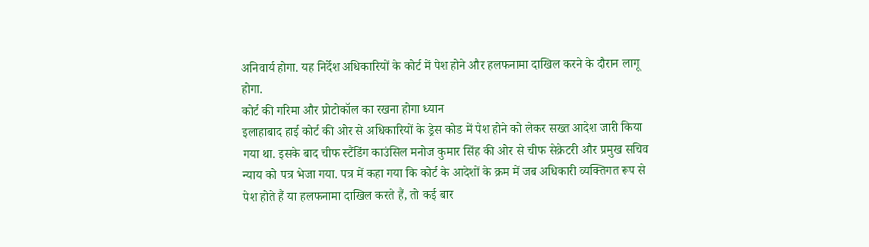अनिवार्य होगा. यह निर्देश अधिकारियों के कोर्ट में पेश होने और हलफनामा दाखिल करने के दौरान लागू होगा.
कोर्ट की गरिमा और प्रोटोकॉल का रखना होगा ध्यान
इलाहाबाद हाई कोर्ट की ओर से अधिकारियों के ड्रेस कोड में पेश होने को लेकर सख्त आदेश जारी किया गया था. इसके बाद चीफ स्टैंडिंग काउंसिल मनोज कुमार सिंह की ओर से चीफ सेक्रेटरी और प्रमुख सचिव न्याय को पत्र भेजा गया. पत्र में कहा गया कि कोर्ट के आदेशों के क्रम में जब अधिकारी व्यक्तिगत रूप से पेश होते हैं या हलफनामा दाखिल करते हैं, तो कई बार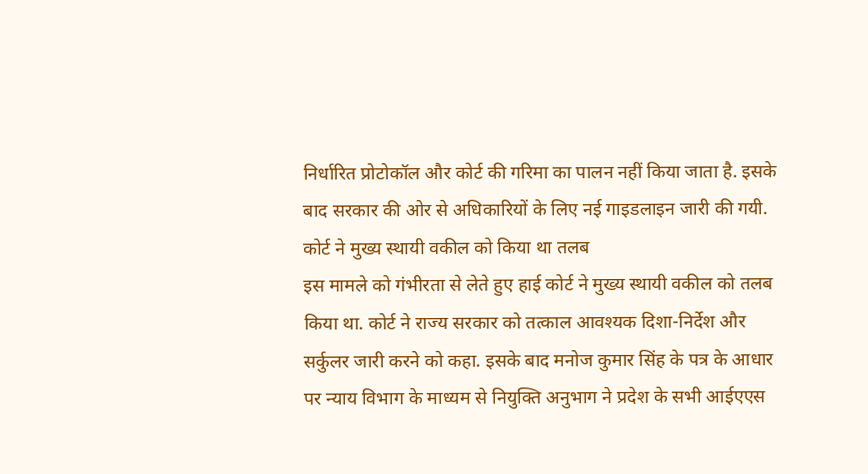निर्धारित प्रोटोकॉल और कोर्ट की गरिमा का पालन नहीं किया जाता है. इसके बाद सरकार की ओर से अधिकारियों के लिए नई गाइडलाइन जारी की गयी.
कोर्ट ने मुख्य स्थायी वकील को किया था तलब
इस मामले को गंभीरता से लेते हुए हाई कोर्ट ने मुख्य स्थायी वकील को तलब किया था. कोर्ट ने राज्य सरकार को तत्काल आवश्यक दिशा-निर्देश और सर्कुलर जारी करने को कहा. इसके बाद मनोज कुमार सिंह के पत्र के आधार पर न्याय विभाग के माध्यम से नियुक्ति अनुभाग ने प्रदेश के सभी आईएएस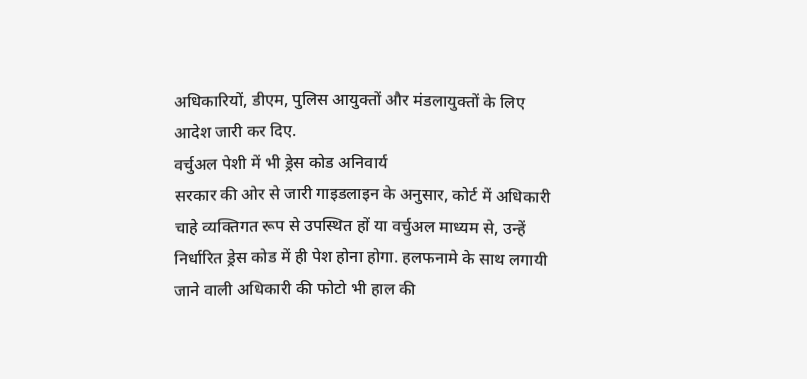अधिकारियों, डीएम, पुलिस आयुक्तों और मंडलायुक्तों के लिए आदेश जारी कर दिए.
वर्चुअल पेशी में भी ड्रेस कोड अनिवार्य
सरकार की ओर से जारी गाइडलाइन के अनुसार, कोर्ट में अधिकारी चाहे व्यक्तिगत रूप से उपस्थित हों या वर्चुअल माध्यम से, उन्हें निर्धारित ड्रेस कोड में ही पेश होना होगा. हलफनामे के साथ लगायी जाने वाली अधिकारी की फोटो भी हाल की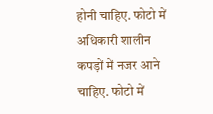होनी चाहिए. फोटो में अधिकारी शालीन कपड़ों में नजर आने चाहिए. फोटो में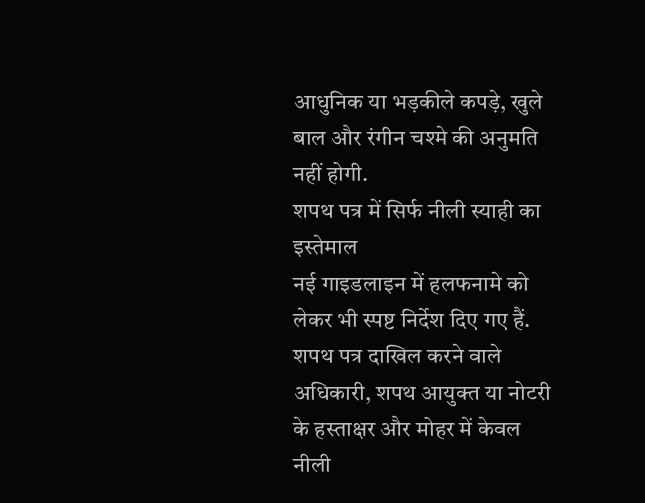आधुनिक या भड़कीले कपड़े, खुले बाल और रंगीन चश्मे की अनुमति नहीं होगी.
शपथ पत्र में सिर्फ नीली स्याही का इस्तेमाल
नई गाइडलाइन में हलफनामे को लेकर भी स्पष्ट निर्देश दिए गए हैं. शपथ पत्र दाखिल करने वाले अधिकारी, शपथ आयुक्त या नोटरी के हस्ताक्षर और मोहर में केवल नीली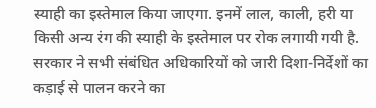स्याही का इस्तेमाल किया जाएगा. इनमें लाल, काली, हरी या किसी अन्य रंग की स्याही के इस्तेमाल पर रोक लगायी गयी है. सरकार ने सभी संबंधित अधिकारियों को जारी दिशा-निर्देशों का कड़ाई से पालन करने का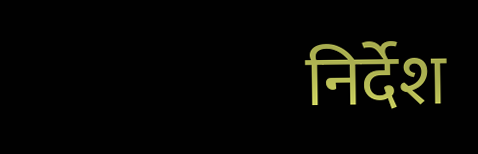निर्देश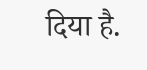दिया है.